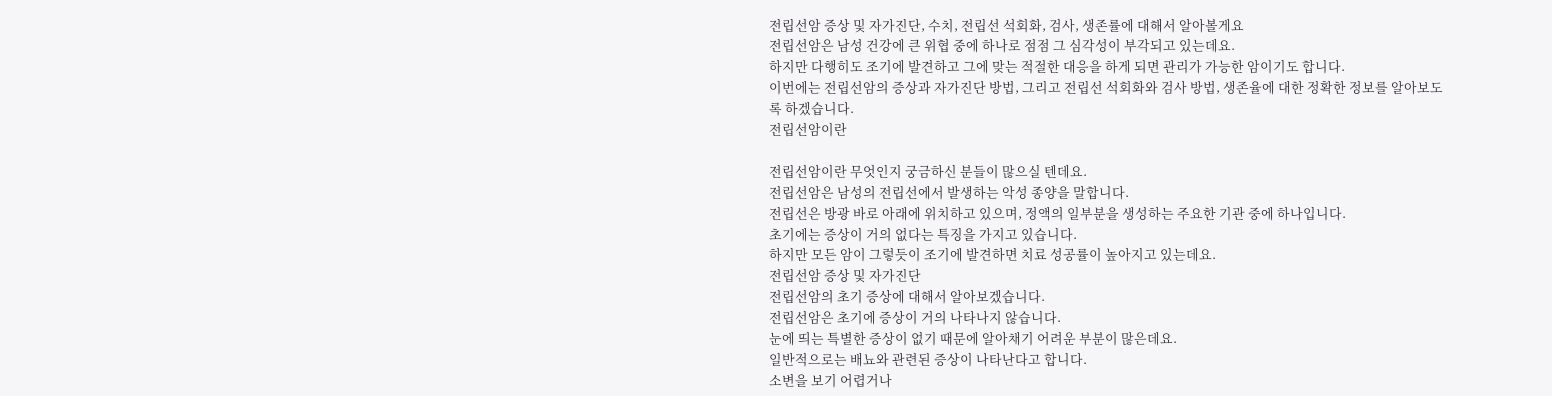전립선암 증상 및 자가진단, 수치, 전립선 석회화, 검사, 생존률에 대해서 알아볼게요
전립선암은 남성 건강에 큰 위협 중에 하나로 점점 그 심각성이 부각되고 있는데요.
하지만 다행히도 조기에 발견하고 그에 맞는 적절한 대응을 하게 되면 관리가 가능한 암이기도 합니다.
이번에는 전립선암의 증상과 자가진단 방법, 그리고 전립선 석회화와 검사 방법, 생존율에 대한 정확한 정보를 알아보도록 하겠습니다.
전립선암이란

전립선암이란 무엇인지 궁금하신 분들이 많으실 텐데요.
전립선암은 남성의 전립선에서 발생하는 악성 종양을 말합니다.
전립선은 방광 바로 아래에 위치하고 있으며, 정액의 일부분을 생성하는 주요한 기관 중에 하나입니다.
초기에는 증상이 거의 없다는 특징을 가지고 있습니다.
하지만 모든 암이 그렇듯이 조기에 발견하면 치료 성공률이 높아지고 있는데요.
전립선암 증상 및 자가진단
전립선암의 초기 증상에 대해서 알아보겠습니다.
전립선암은 초기에 증상이 거의 나타나지 않습니다.
눈에 띄는 특별한 증상이 없기 때문에 알아채기 어려운 부분이 많은데요.
일반적으로는 배뇨와 관련된 증상이 나타난다고 합니다.
소변을 보기 어렵거나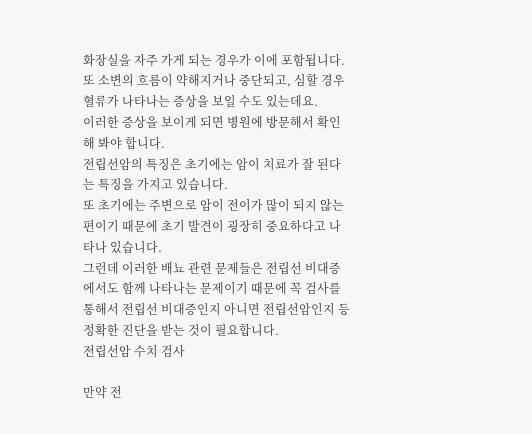화장실을 자주 가게 되는 경우가 이에 포함됩니다.
또 소변의 흐름이 약해지거나 중단되고, 심할 경우 혈류가 나타나는 증상을 보일 수도 있는데요.
이러한 증상을 보이게 되면 병원에 방문해서 확인해 봐야 합니다.
전립선암의 특징은 초기에는 암이 치료가 잘 된다는 특징을 가지고 있습니다.
또 초기에는 주변으로 암이 전이가 많이 되지 않는 편이기 때문에 초기 발견이 굉장히 중요하다고 나타나 있습니다.
그런데 이러한 배뇨 관련 문제들은 전립선 비대증에서도 함께 나타나는 문제이기 때문에 꼭 검사를 통해서 전립선 비대증인지 아니면 전립선암인지 등 정확한 진단을 받는 것이 필요합니다.
전립선암 수치 검사

만약 전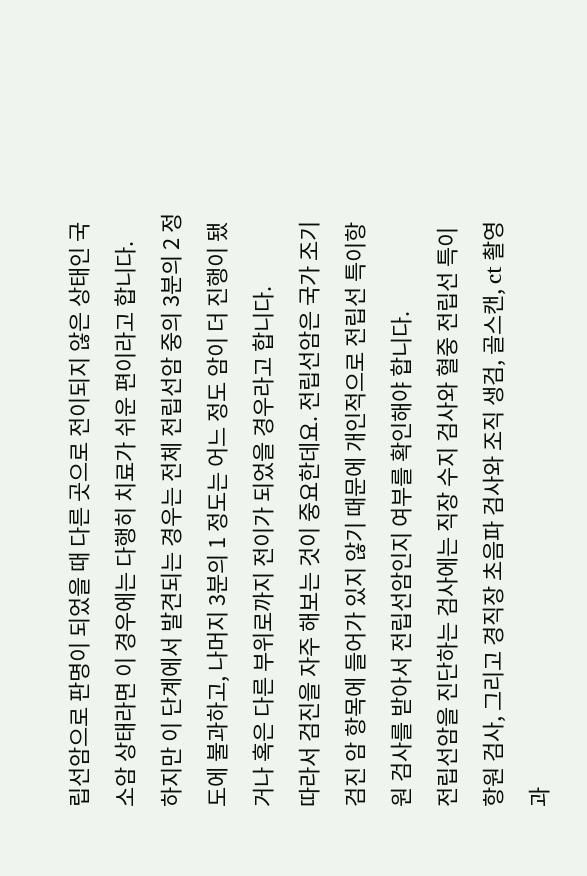립선암으로 판명이 되었을 때 다른 곳으로 전이되지 않은 상태인 국소암 상태라면 이 경우에는 다행히 치료가 쉬운 편이라고 합니다.
하지만 이 단계에서 발견되는 경우는 전체 전립선암 중의 3분의 2 정도에 불과하고, 나머지 3분의 1 정도는 어느 정도 암이 더 진행이 됐거나 혹은 다른 부위로까지 전이가 되었을 경우라고 합니다.
따라서 검진을 자주 해보는 것이 중요한데요. 전립선암은 국가 조기 검진 암 항목에 들어가 있지 않기 때문에 개인적으로 전립선 특이항원 검사를 받아서 전립선암인지 여부를 확인해야 합니다.
전립선암을 진단하는 검사에는 직장 수지 검사와 혈중 전립선 특이 항원 검사, 그리고 경직장 초음파 검사와 조직 생검, 골스캔, ct 촬영과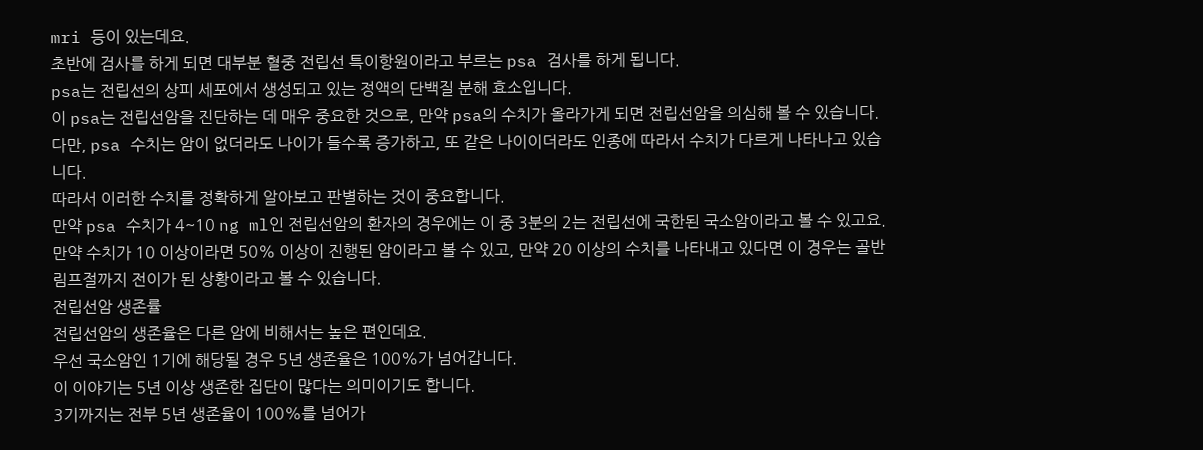mri 등이 있는데요.
초반에 검사를 하게 되면 대부분 혈중 전립선 특이항원이라고 부르는 psa 검사를 하게 됩니다.
psa는 전립선의 상피 세포에서 생성되고 있는 정액의 단백질 분해 효소입니다.
이 psa는 전립선암을 진단하는 데 매우 중요한 것으로, 만약 psa의 수치가 올라가게 되면 전립선암을 의심해 볼 수 있습니다.
다만, psa 수치는 암이 없더라도 나이가 들수록 증가하고, 또 같은 나이이더라도 인종에 따라서 수치가 다르게 나타나고 있습니다.
따라서 이러한 수치를 정확하게 알아보고 판별하는 것이 중요합니다.
만약 psa 수치가 4~10 ng ml인 전립선암의 환자의 경우에는 이 중 3분의 2는 전립선에 국한된 국소암이라고 볼 수 있고요.
만약 수치가 10 이상이라면 50% 이상이 진행된 암이라고 볼 수 있고, 만약 20 이상의 수치를 나타내고 있다면 이 경우는 골반 림프절까지 전이가 된 상황이라고 볼 수 있습니다.
전립선암 생존률
전립선암의 생존율은 다른 암에 비해서는 높은 편인데요.
우선 국소암인 1기에 해당될 경우 5년 생존율은 100%가 넘어갑니다.
이 이야기는 5년 이상 생존한 집단이 많다는 의미이기도 합니다.
3기까지는 전부 5년 생존율이 100%를 넘어가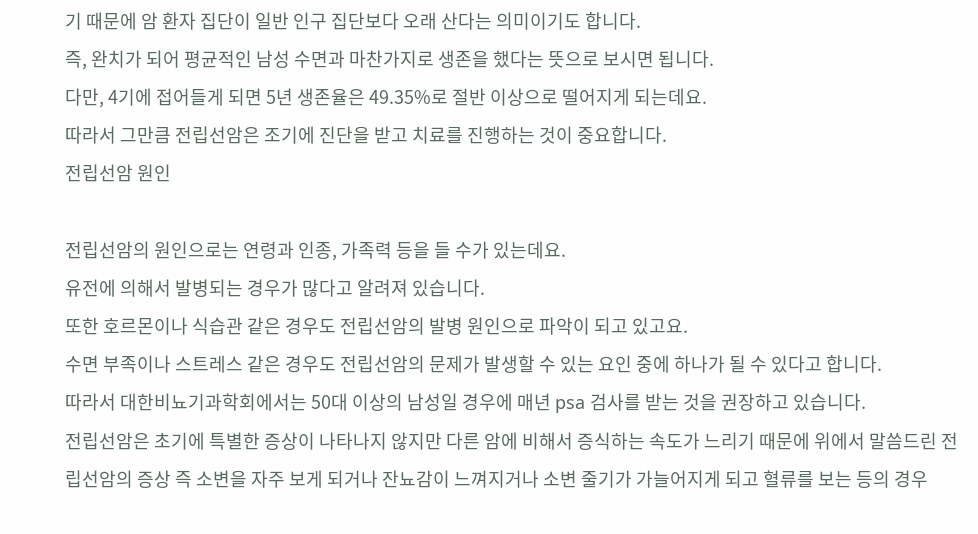기 때문에 암 환자 집단이 일반 인구 집단보다 오래 산다는 의미이기도 합니다.
즉, 완치가 되어 평균적인 남성 수면과 마찬가지로 생존을 했다는 뜻으로 보시면 됩니다.
다만, 4기에 접어들게 되면 5년 생존율은 49.35%로 절반 이상으로 떨어지게 되는데요.
따라서 그만큼 전립선암은 조기에 진단을 받고 치료를 진행하는 것이 중요합니다.
전립선암 원인

전립선암의 원인으로는 연령과 인종, 가족력 등을 들 수가 있는데요.
유전에 의해서 발병되는 경우가 많다고 알려져 있습니다.
또한 호르몬이나 식습관 같은 경우도 전립선암의 발병 원인으로 파악이 되고 있고요.
수면 부족이나 스트레스 같은 경우도 전립선암의 문제가 발생할 수 있는 요인 중에 하나가 될 수 있다고 합니다.
따라서 대한비뇨기과학회에서는 50대 이상의 남성일 경우에 매년 psa 검사를 받는 것을 권장하고 있습니다.
전립선암은 초기에 특별한 증상이 나타나지 않지만 다른 암에 비해서 증식하는 속도가 느리기 때문에 위에서 말씀드린 전립선암의 증상 즉 소변을 자주 보게 되거나 잔뇨감이 느껴지거나 소변 줄기가 가늘어지게 되고 혈류를 보는 등의 경우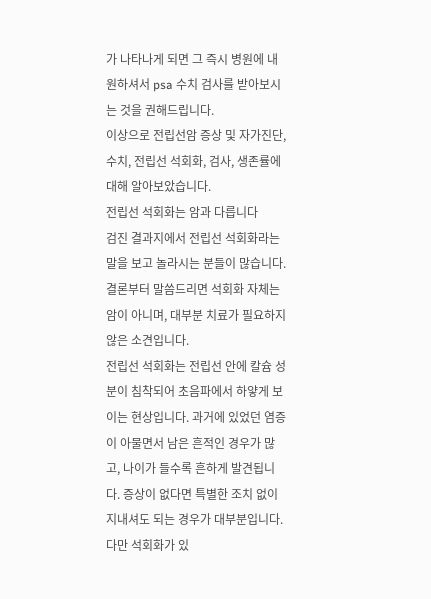가 나타나게 되면 그 즉시 병원에 내원하셔서 psa 수치 검사를 받아보시는 것을 권해드립니다.
이상으로 전립선암 증상 및 자가진단, 수치, 전립선 석회화, 검사, 생존률에 대해 알아보았습니다.
전립선 석회화는 암과 다릅니다
검진 결과지에서 전립선 석회화라는 말을 보고 놀라시는 분들이 많습니다. 결론부터 말씀드리면 석회화 자체는 암이 아니며, 대부분 치료가 필요하지 않은 소견입니다.
전립선 석회화는 전립선 안에 칼슘 성분이 침착되어 초음파에서 하얗게 보이는 현상입니다. 과거에 있었던 염증이 아물면서 남은 흔적인 경우가 많고, 나이가 들수록 흔하게 발견됩니다. 증상이 없다면 특별한 조치 없이 지내셔도 되는 경우가 대부분입니다.
다만 석회화가 있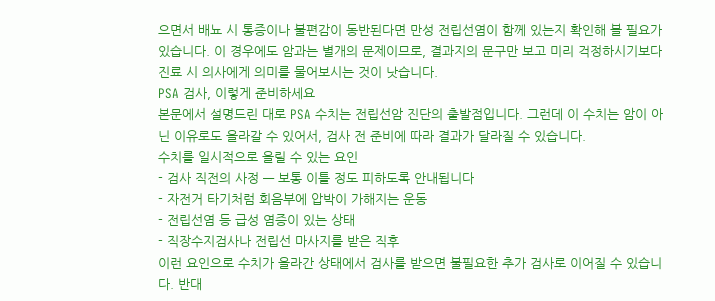으면서 배뇨 시 통증이나 불편감이 동반된다면 만성 전립선염이 함께 있는지 확인해 볼 필요가 있습니다. 이 경우에도 암과는 별개의 문제이므로, 결과지의 문구만 보고 미리 걱정하시기보다 진료 시 의사에게 의미를 물어보시는 것이 낫습니다.
PSA 검사, 이렇게 준비하세요
본문에서 설명드린 대로 PSA 수치는 전립선암 진단의 출발점입니다. 그런데 이 수치는 암이 아닌 이유로도 올라갈 수 있어서, 검사 전 준비에 따라 결과가 달라질 수 있습니다.
수치를 일시적으로 올릴 수 있는 요인
- 검사 직전의 사정 — 보통 이틀 정도 피하도록 안내됩니다
- 자전거 타기처럼 회음부에 압박이 가해지는 운동
- 전립선염 등 급성 염증이 있는 상태
- 직장수지검사나 전립선 마사지를 받은 직후
이런 요인으로 수치가 올라간 상태에서 검사를 받으면 불필요한 추가 검사로 이어질 수 있습니다. 반대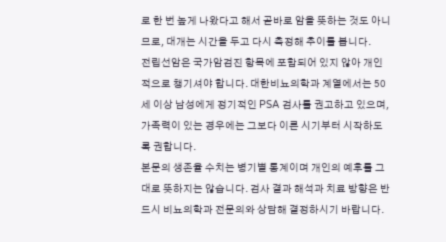로 한 번 높게 나왔다고 해서 곧바로 암을 뜻하는 것도 아니므로, 대개는 시간을 두고 다시 측정해 추이를 봅니다.
전립선암은 국가암검진 항목에 포함되어 있지 않아 개인적으로 챙기셔야 합니다. 대한비뇨의학과 계열에서는 50세 이상 남성에게 정기적인 PSA 검사를 권고하고 있으며, 가족력이 있는 경우에는 그보다 이른 시기부터 시작하도록 권합니다.
본문의 생존율 수치는 병기별 통계이며 개인의 예후를 그대로 뜻하지는 않습니다. 검사 결과 해석과 치료 방향은 반드시 비뇨의학과 전문의와 상담해 결정하시기 바랍니다.